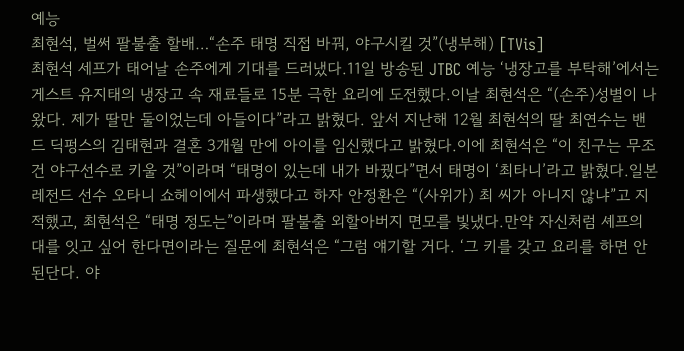예능
최현석, 벌써 팔불출 할배…“손주 태명 직접 바꿔, 야구시킬 것”(냉부해) [TVis]
최현석 세프가 태어날 손주에게 기대를 드러냈다.11일 방송된 JTBC 예능 ‘냉장고를 부탁해’에서는 게스트 유지태의 냉장고 속 재료들로 15분 극한 요리에 도전했다.이날 최현석은 “(손주)성별이 나왔다. 제가 딸만 둘이었는데 아들이다”라고 밝혔다. 앞서 지난해 12월 최현석의 딸 최연수는 밴드 딕펑스의 김태현과 결혼 3개월 만에 아이를 임신했다고 밝혔다.이에 최현석은 “이 친구는 무조건 야구선수로 키울 것”이라며 “태명이 있는데 내가 바꿨다”면서 태명이 ‘최타니’라고 밝혔다.일본 레전드 선수 오타니 쇼헤이에서 파생했다고 하자 안정환은 “(사위가) 최 씨가 아니지 않냐”고 지적했고, 최현석은 “태명 정도는”이라며 팔불출 외할아버지 면모를 빛냈다.만약 자신처럼 셰프의 대를 잇고 싶어 한다면이라는 질문에 최현석은 “그럼 얘기할 거다. ‘그 키를 갖고 요리를 하면 안된단다. 야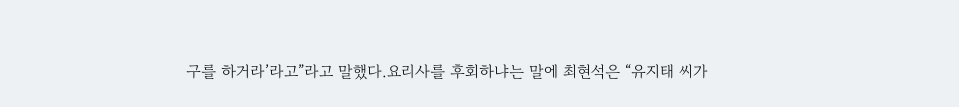구를 하거라’라고”라고 말했다.요리사를 후회하냐는 말에 최현석은 “유지태 씨가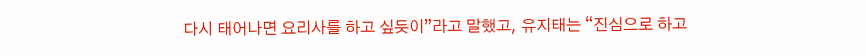다시 태어나면 요리사를 하고 싶듯이”라고 말했고, 유지태는 “진심으로 하고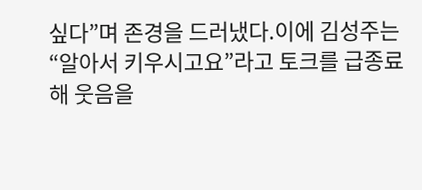싶다”며 존경을 드러냈다.이에 김성주는 “알아서 키우시고요”라고 토크를 급종료해 웃음을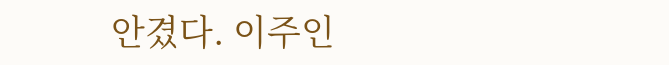안겼다. 이주인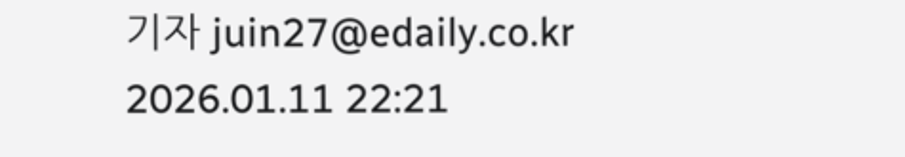기자 juin27@edaily.co.kr
2026.01.11 22:21